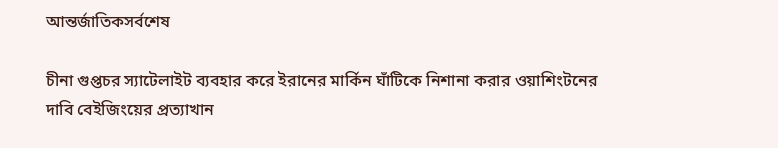আন্তর্জাতিকসর্বশেষ

চীনা গুপ্তচর স্যাটেলাইট ব্যবহার করে ইরানের মার্কিন ঘাঁটিকে নিশানা করার ওয়াশিংটনের দাবি বেইজিংয়ের প্রত্যাখান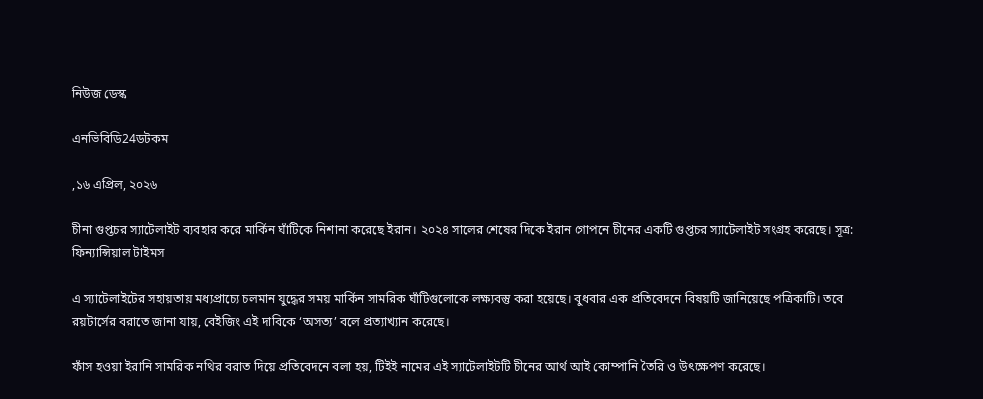নিউজ ডেস্ক

এনভিবিডি24ডটকম

,১৬ এপ্রিল, ২০২৬

চীনা গুপ্তচর স্যাটেলাইট ব্যবহার করে মার্কিন ঘাঁটিকে নিশানা করেছে ইরান। ২০২৪ সালের শেষের দিকে ইরান গোপনে চীনের একটি গুপ্তচর স্যাটেলাইট সংগ্রহ করেছে। সূত্র: ফিন্যান্সিয়াল টাইমস

এ স্যাটেলাইটের সহায়তায় মধ্যপ্রাচ্যে চলমান যুদ্ধের সময় মার্কিন সামরিক ঘাঁটিগুলোকে লক্ষ্যবস্তু করা হয়েছে। বুধবার এক প্রতিবেদনে বিষয়টি জানিয়েছে পত্রিকাটি। তবে রয়টার্সের বরাতে জানা যায়, বেইজিং এই দাবিকে ‘অসত্য’ বলে প্রত্যাখ্যান করেছে।

ফাঁস হওয়া ইরানি সামরিক নথির বরাত দিয়ে প্রতিবেদনে বলা হয়, টিইই নামের এই স্যাটেলাইটটি চীনের আর্থ আই কোম্পানি তৈরি ও উৎক্ষেপণ করেছে।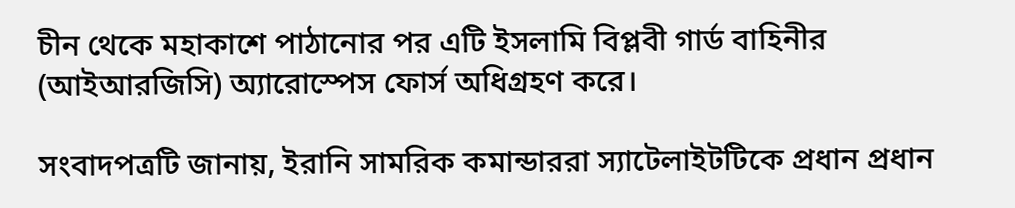চীন থেকে মহাকাশে পাঠানোর পর এটি ইসলামি বিপ্লবী গার্ড বাহিনীর (আইআরজিসি) অ্যারোস্পেস ফোর্স অধিগ্রহণ করে।

সংবাদপত্রটি জানায়, ইরানি সামরিক কমান্ডাররা স্যাটেলাইটটিকে প্রধান প্রধান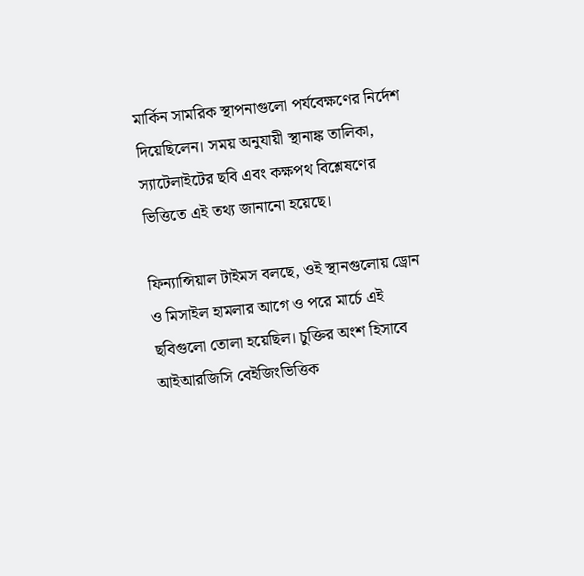মার্কিন সামরিক স্থাপনাগুলো পর্যবেক্ষণের নির্দেশ দিয়েছিলেন। সময় অনুযায়ী স্থানাঙ্ক তালিকা, স্যাটেলাইটের ছবি এবং কক্ষপথ বিশ্লেষণের ভিত্তিতে এই তথ্য জানানো হয়েছে।

ফিন্যান্সিয়াল টাইমস বলছে, ওই স্থানগুলোয় ড্রোন ও মিসাইল হামলার আগে ও পরে মার্চে এই ছবিগুলো তোলা হয়েছিল। চুক্তির অংশ হিসাবে আইআরজিসি বেইজিংভিত্তিক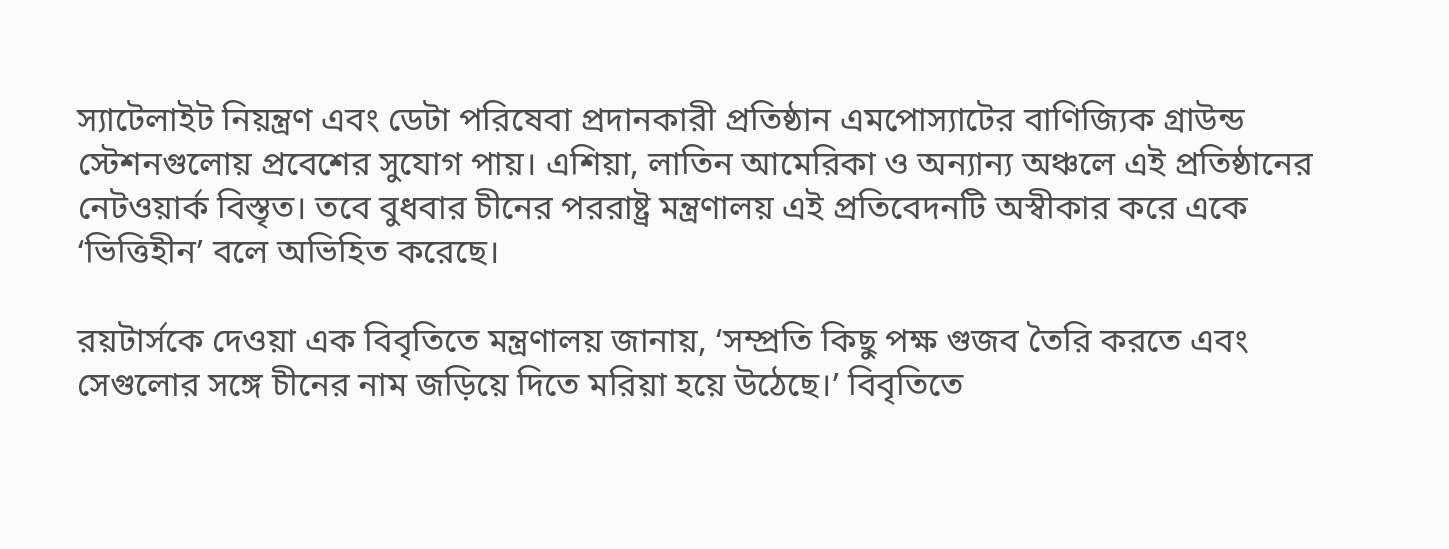স্যাটেলাইট নিয়ন্ত্রণ এবং ডেটা পরিষেবা প্রদানকারী প্রতিষ্ঠান এমপোস্যাটের বাণিজ্যিক গ্রাউন্ড স্টেশনগুলোয় প্রবেশের সুযোগ পায়। এশিয়া, লাতিন আমেরিকা ও অন্যান্য অঞ্চলে এই প্রতিষ্ঠানের নেটওয়ার্ক বিস্তৃত। তবে বুধবার চীনের পররাষ্ট্র মন্ত্রণালয় এই প্রতিবেদনটি অস্বীকার করে একে ‘ভিত্তিহীন’ বলে অভিহিত করেছে।

রয়টার্সকে দেওয়া এক বিবৃতিতে মন্ত্রণালয় জানায়, ‘সম্প্রতি কিছু পক্ষ গুজব তৈরি করতে এবং সেগুলোর সঙ্গে চীনের নাম জড়িয়ে দিতে মরিয়া হয়ে উঠেছে।’ বিবৃতিতে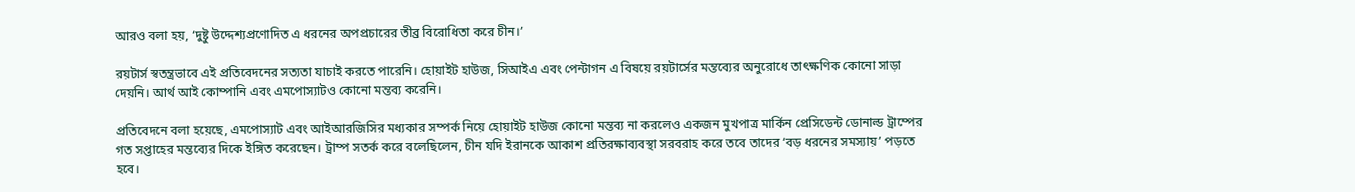আরও বলা হয়, ‘দুষ্টু উদ্দেশ্যপ্রণোদিত এ ধরনের অপপ্রচারের তীব্র বিরোধিতা করে চীন।’

রয়টার্স স্বতন্ত্রভাবে এই প্রতিবেদনের সত্যতা যাচাই করতে পারেনি। হোয়াইট হাউজ, সিআইএ এবং পেন্টাগন এ বিষয়ে রয়টার্সের মন্তব্যের অনুরোধে তাৎক্ষণিক কোনো সাড়া দেয়নি। আর্থ আই কোম্পানি এবং এমপোস্যাটও কোনো মন্তব্য করেনি।

প্রতিবেদনে বলা হয়েছে, এমপোস্যাট এবং আইআরজিসির মধ্যকার সম্পর্ক নিয়ে হোয়াইট হাউজ কোনো মন্তব্য না করলেও একজন মুখপাত্র মার্কিন প্রেসিডেন্ট ডোনাল্ড ট্রাম্পের গত সপ্তাহের মন্তব্যের দিকে ইঙ্গিত করেছেন। ট্রাম্প সতর্ক করে বলেছিলেন, চীন যদি ইরানকে আকাশ প্রতিরক্ষাব্যবস্থা সরবরাহ করে তবে তাদের ‘বড় ধরনের সমস্যায়’ পড়তে হবে।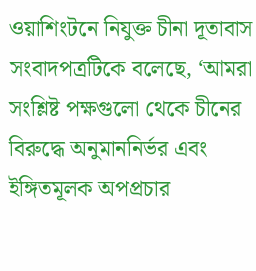ওয়াশিংটনে নিযুক্ত চীনা দূতাবাস সংবাদপত্রটিকে বলেছে, ‘আমরা সংশ্লিষ্ট পক্ষগুলো থেকে চীনের বিরুদ্ধে অনুমাননির্ভর এবং ইঙ্গিতমূলক অপপ্রচার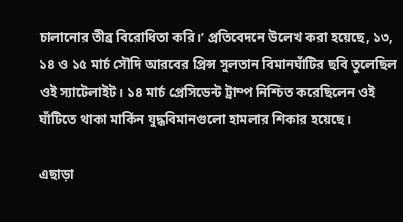চালানোর তীব্র বিরোধিতা করি।’ প্রতিবেদনে উলেখ করা হয়েছে, ১৩, ১৪ ও ১৫ মার্চ সৌদি আরবের প্রিন্স সুলতান বিমানঘাঁটির ছবি তুলেছিল ওই স্যাটেলাইট। ১৪ মার্চ প্রেসিডেন্ট ট্রাম্প নিশ্চিত করেছিলেন ওই ঘাঁটিতে থাকা মার্কিন যুদ্ধবিমানগুলো হামলার শিকার হয়েছে।

এছাড়া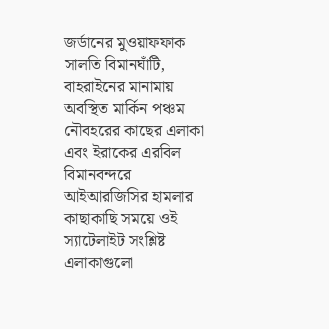জর্ডানের মুওয়াফফাক সালতি বিমানঘাঁটি, বাহরাইনের মানামায় অবস্থিত মার্কিন পঞ্চম নৌবহরের কাছের এলাকা এবং ইরাকের এরবিল বিমানবন্দরে আইআরজিসির হামলার কাছাকাছি সময়ে ওই স্যাটেলাইট সংশ্লিষ্ট এলাকাগুলো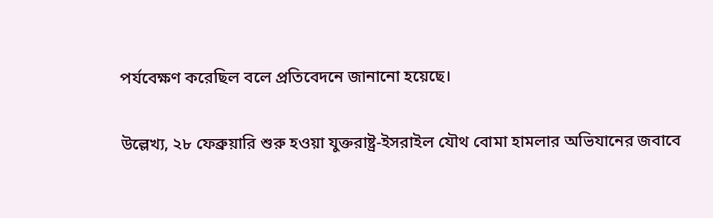পর্যবেক্ষণ করেছিল বলে প্রতিবেদনে জানানো হয়েছে।

উল্লেখ্য, ২৮ ফেব্রুয়ারি শুরু হওয়া যুক্তরাষ্ট্র-ইসরাইল যৌথ বোমা হামলার অভিযানের জবাবে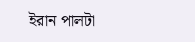ইরান পালটা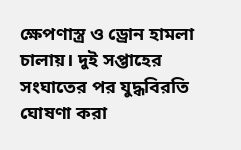ক্ষেপণাস্ত্র ও ড্রোন হামলা চালায়। দুই সপ্তাহের সংঘাতের পর যুদ্ধবিরতি ঘোষণা করা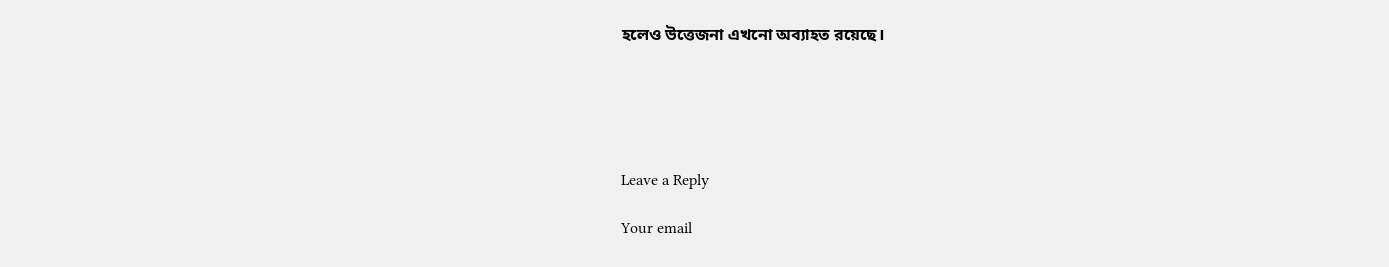হলেও উত্তেজনা এখনো অব্যাহত রয়েছে।





Leave a Reply

Your email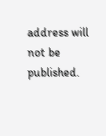address will not be published.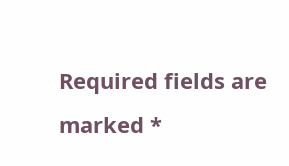Required fields are marked *